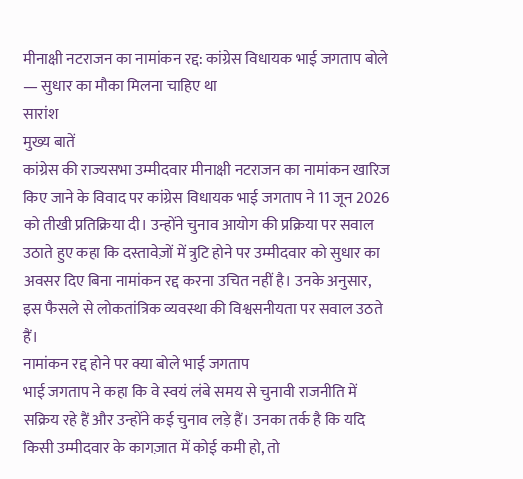मीनाक्षी नटराजन का नामांकन रद्द: कांग्रेस विधायक भाई जगताप बोले — सुधार का मौका मिलना चाहिए था
सारांश
मुख्य बातें
कांग्रेस की राज्यसभा उम्मीदवार मीनाक्षी नटराजन का नामांकन खारिज किए जाने के विवाद पर कांग्रेस विधायक भाई जगताप ने 11 जून 2026 को तीखी प्रतिक्रिया दी। उन्होंने चुनाव आयोग की प्रक्रिया पर सवाल उठाते हुए कहा कि दस्तावेज़ों में त्रुटि होने पर उम्मीदवार को सुधार का अवसर दिए बिना नामांकन रद्द करना उचित नहीं है। उनके अनुसार, इस फैसले से लोकतांत्रिक व्यवस्था की विश्वसनीयता पर सवाल उठते हैं।
नामांकन रद्द होने पर क्या बोले भाई जगताप
भाई जगताप ने कहा कि वे स्वयं लंबे समय से चुनावी राजनीति में सक्रिय रहे हैं और उन्होंने कई चुनाव लड़े हैं। उनका तर्क है कि यदि किसी उम्मीदवार के कागज़ात में कोई कमी हो, तो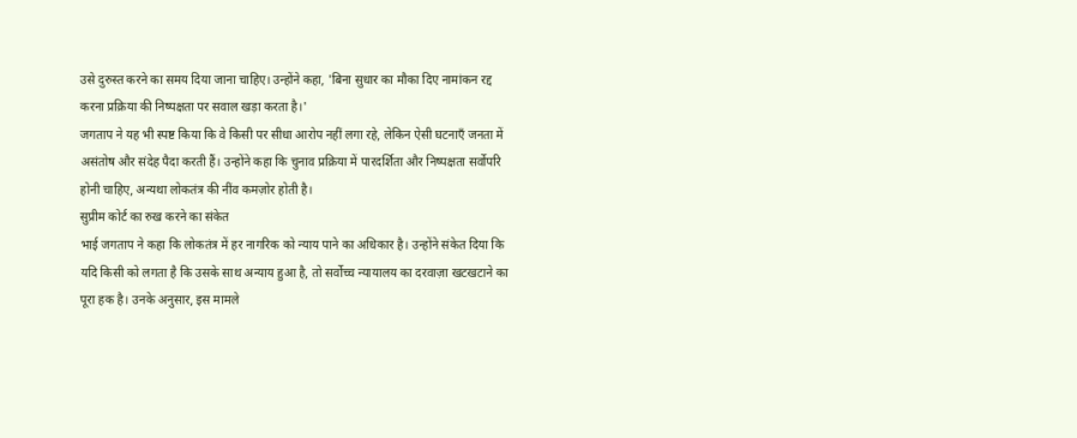उसे दुरुस्त करने का समय दिया जाना चाहिए। उन्होंने कहा, 'बिना सुधार का मौका दिए नामांकन रद्द करना प्रक्रिया की निष्पक्षता पर सवाल खड़ा करता है।'
जगताप ने यह भी स्पष्ट किया कि वे किसी पर सीधा आरोप नहीं लगा रहे, लेकिन ऐसी घटनाएँ जनता में असंतोष और संदेह पैदा करती हैं। उन्होंने कहा कि चुनाव प्रक्रिया में पारदर्शिता और निष्पक्षता सर्वोपरि होनी चाहिए, अन्यथा लोकतंत्र की नींव कमज़ोर होती है।
सुप्रीम कोर्ट का रुख करने का संकेत
भाई जगताप ने कहा कि लोकतंत्र में हर नागरिक को न्याय पाने का अधिकार है। उन्होंने संकेत दिया कि यदि किसी को लगता है कि उसके साथ अन्याय हुआ है, तो सर्वोच्च न्यायालय का दरवाज़ा खटखटाने का पूरा हक है। उनके अनुसार, इस मामले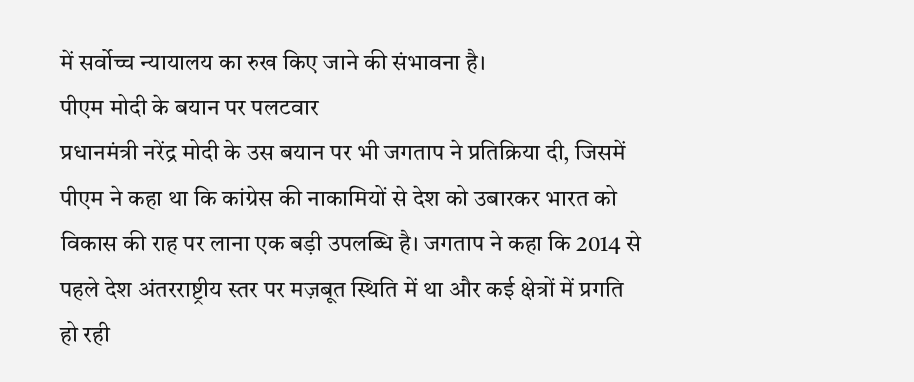में सर्वोच्च न्यायालय का रुख किए जाने की संभावना है।
पीएम मोदी के बयान पर पलटवार
प्रधानमंत्री नरेंद्र मोदी के उस बयान पर भी जगताप ने प्रतिक्रिया दी, जिसमें पीएम ने कहा था कि कांग्रेस की नाकामियों से देश को उबारकर भारत को विकास की राह पर लाना एक बड़ी उपलब्धि है। जगताप ने कहा कि 2014 से पहले देश अंतरराष्ट्रीय स्तर पर मज़बूत स्थिति में था और कई क्षेत्रों में प्रगति हो रही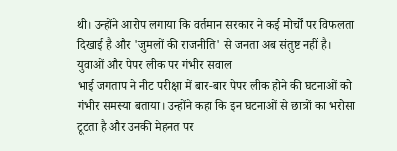थी। उन्होंने आरोप लगाया कि वर्तमान सरकार ने कई मोर्चों पर विफलता दिखाई है और 'जुमलों की राजनीति' से जनता अब संतुष्ट नहीं है।
युवाओं और पेपर लीक पर गंभीर सवाल
भाई जगताप ने नीट परीक्षा में बार-बार पेपर लीक होने की घटनाओं को गंभीर समस्या बताया। उन्होंने कहा कि इन घटनाओं से छात्रों का भरोसा टूटता है और उनकी मेहनत पर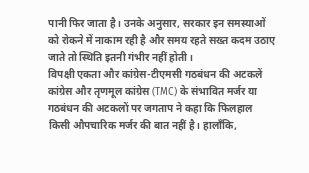पानी फिर जाता है। उनके अनुसार, सरकार इन समस्याओं को रोकने में नाकाम रही है और समय रहते सख्त कदम उठाए जाते तो स्थिति इतनी गंभीर नहीं होती।
विपक्षी एकता और कांग्रेस-टीएमसी गठबंधन की अटकलें
कांग्रेस और तृणमूल कांग्रेस (TMC) के संभावित मर्जर या गठबंधन की अटकलों पर जगताप ने कहा कि फिलहाल किसी औपचारिक मर्जर की बात नहीं है। हालाँकि,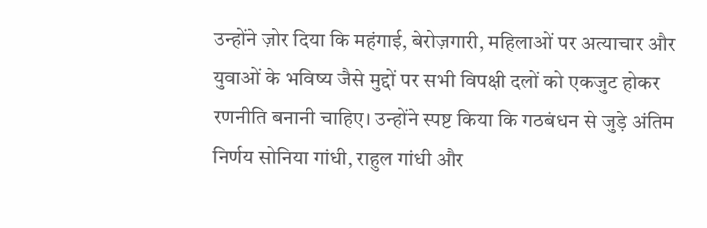उन्होंने ज़ोर दिया कि महंगाई, बेरोज़गारी, महिलाओं पर अत्याचार और युवाओं के भविष्य जैसे मुद्दों पर सभी विपक्षी दलों को एकजुट होकर रणनीति बनानी चाहिए। उन्होंने स्पष्ट किया कि गठबंधन से जुड़े अंतिम निर्णय सोनिया गांधी, राहुल गांधी और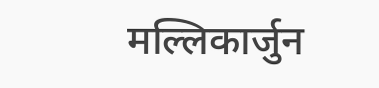मल्लिकार्जुन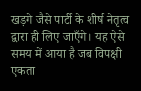खड़गे जैसे पार्टी के शीर्ष नेतृत्व द्वारा ही लिए जाएँगे। यह ऐसे समय में आया है जब विपक्षी एकता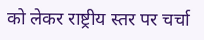को लेकर राष्ट्रीय स्तर पर चर्चा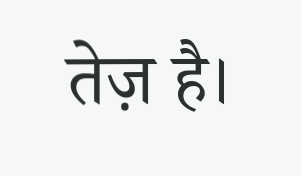तेज़ है।